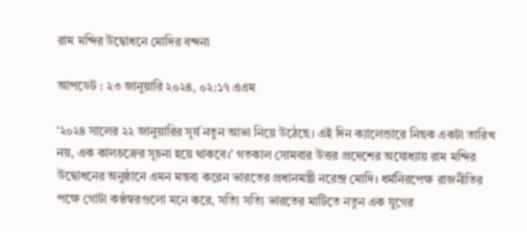রাম মন্দির উদ্বোধনে মোদির বন্দনা

আপডেট : ২৩ জানুয়ারি ২০২৪, ০২:১৭ এএম

‘২০২৪ সালের ২২ জানুয়ারির সূর্য নতুন আভা নিয়ে উঠেছে। এই দিন ক্যালেন্ডারে নিছক একটা তারিখ নয়, এক কালচক্রের সূচনা হয়ে থাকবে।’ গতকাল সোমবার উত্তর প্রদেশের অযোধ্যায় রাম মন্দির উদ্বোধনের অনুষ্ঠানে এমন মন্তব্য করেন ভারতের প্রধানমন্ত্রী নরেন্দ্র মোদি। ধর্মনিরপেক্ষ রাজনীতির পক্ষে গোটা কণ্ঠস্বরগুলো মনে করে, সত্যি সত্যি ভারতের মাটিতে নতুন এক যুগের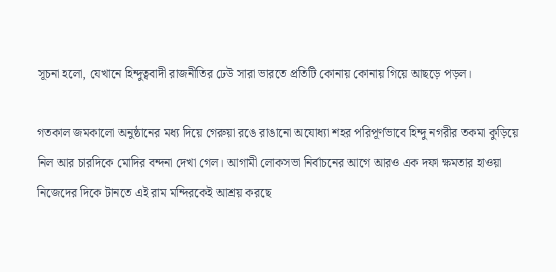সূচনা হলো, যেখানে হিন্দুত্ববাদী রাজনীতির ঢেউ সারা ভারতে প্রতিটি কোনায় কোনায় গিয়ে আছড়ে পড়ল।

গতকাল জমকালো অনুষ্ঠানের মধ্য দিয়ে গেরুয়া রঙে রাঙানো অযোধ্যা শহর পরিপূর্ণভাবে হিন্দু নগরীর তকমা কুড়িয়ে নিল আর চারদিকে মোদির বন্দনা দেখা গেল। আগামী লোকসভা নির্বাচনের আগে আরও এক দফা ক্ষমতার হাওয়া নিজেদের দিকে টানতে এই রাম মন্দিরকেই আশ্রয় করছে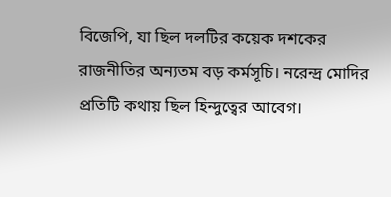বিজেপি, যা ছিল দলটির কয়েক দশকের রাজনীতির অন্যতম বড় কর্মসূচি। নরেন্দ্র মোদির প্রতিটি কথায় ছিল হিন্দুত্বের আবেগ।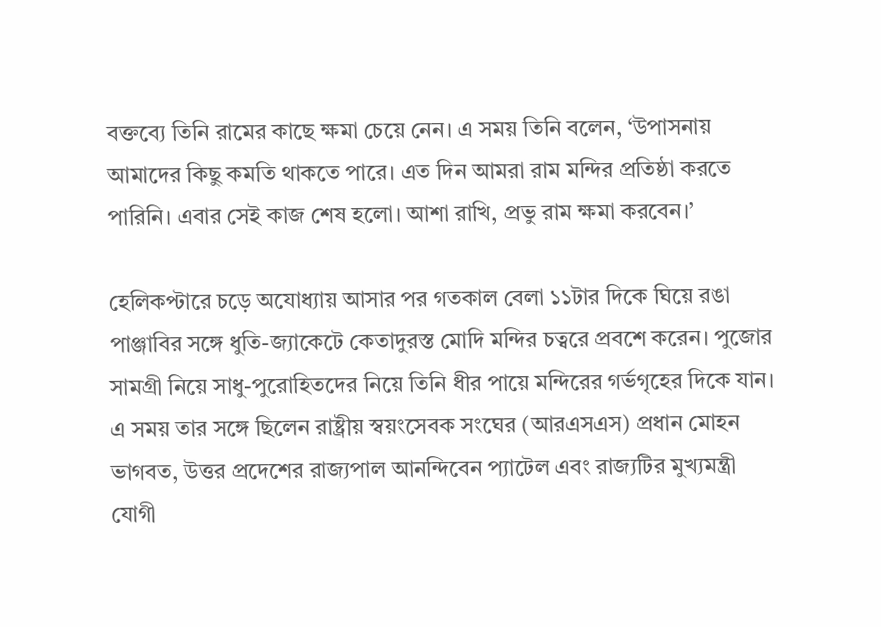বক্তব্যে তিনি রামের কাছে ক্ষমা চেয়ে নেন। এ সময় তিনি বলেন, ‘উপাসনায় আমাদের কিছু কমতি থাকতে পারে। এত দিন আমরা রাম মন্দির প্রতিষ্ঠা করতে পারিনি। এবার সেই কাজ শেষ হলো। আশা রাখি, প্রভু রাম ক্ষমা করবেন।’

হেলিকপ্টারে চড়ে অযোধ্যায় আসার পর গতকাল বেলা ১১টার দিকে ঘিয়ে রঙা পাঞ্জাবির সঙ্গে ধুতি-জ্যাকেটে কেতাদুরস্ত মোদি মন্দির চত্বরে প্রবশে করেন। পুজোর সামগ্রী নিয়ে সাধু-পুরোহিতদের নিয়ে তিনি ধীর পায়ে মন্দিরের গর্ভগৃহের দিকে যান। এ সময় তার সঙ্গে ছিলেন রাষ্ট্রীয় স্বয়ংসেবক সংঘের (আরএসএস) প্রধান মোহন ভাগবত, উত্তর প্রদেশের রাজ্যপাল আনন্দিবেন প্যাটেল এবং রাজ্যটির মুখ্যমন্ত্রী যোগী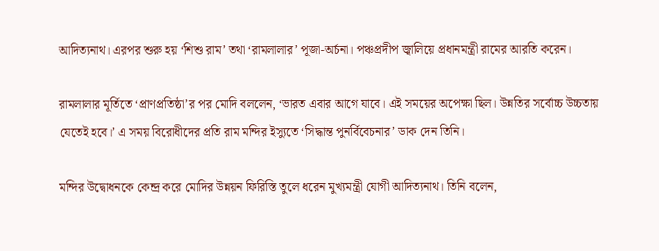আদিত্যনাথ। এরপর শুরু হয় ‘শিশু রাম’ তথা ‘রামলালার’ পূজা-অর্চনা। পঞ্চপ্রদীপ জ্বালিয়ে প্রধানমন্ত্রী রামের আরতি করেন।

রামলালার মূর্তিতে ‘প্রাণপ্রতিষ্ঠা’র পর মোদি বললেন, ‘ভারত এবার আগে যাবে। এই সময়ের অপেক্ষা ছিল। উন্নতির সর্বোচ্চ উচ্চতায় যেতেই হবে।’ এ সময় বিরোধীদের প্রতি রাম মন্দির ইস্যুতে ‘সিদ্ধান্ত পুনর্বিবেচনার’ ডাক দেন তিনি।

মন্দির উদ্বোধনকে কেন্দ্র করে মোদির উন্নয়ন ফিরিস্তি তুলে ধরেন মুখ্যমন্ত্রী যোগী আদিত্যনাথ। তিনি বলেন,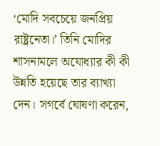‘মোদি সবচেয়ে জনপ্রিয় রাষ্ট্রনেতা।’ তিনি মোদির শাসনামলে অযোধ্যার কী কী উন্নতি হয়েছে তার ব্যাখ্যা দেন। সগর্বে ঘোষণা করেন,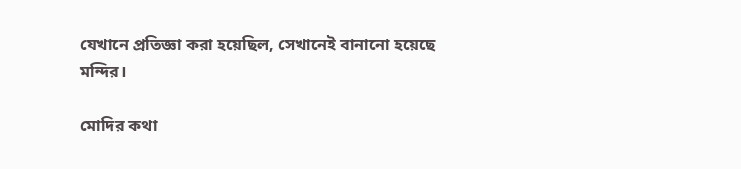যেখানে প্রতিজ্ঞা করা হয়েছিল, সেখানেই বানানো হয়েছে মন্দির।

মোদির কথা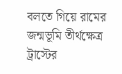বলতে গিয়ে রামের জন্মভূমি তীর্থক্ষেত্র ট্রাস্টের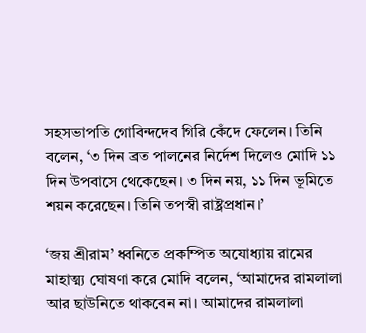সহসভাপতি গোবিন্দদেব গিরি কেঁদে ফেলেন। তিনি বলেন, ‘৩ দিন ব্রত পালনের নির্দেশ দিলেও মোদি ১১ দিন উপবাসে থেকেছেন। ৩ দিন নয়, ১১ দিন ভূমিতে শয়ন করেছেন। তিনি তপস্বী রাষ্ট্রপ্রধান।’

‘জয় শ্রীরাম’ ধ্বনিতে প্রকম্পিত অযোধ্যায় রামের মাহাত্ম্য ঘোষণা করে মোদি বলেন, ‘আমাদের রামলালা আর ছাউনিতে থাকবেন না। আমাদের রামলালা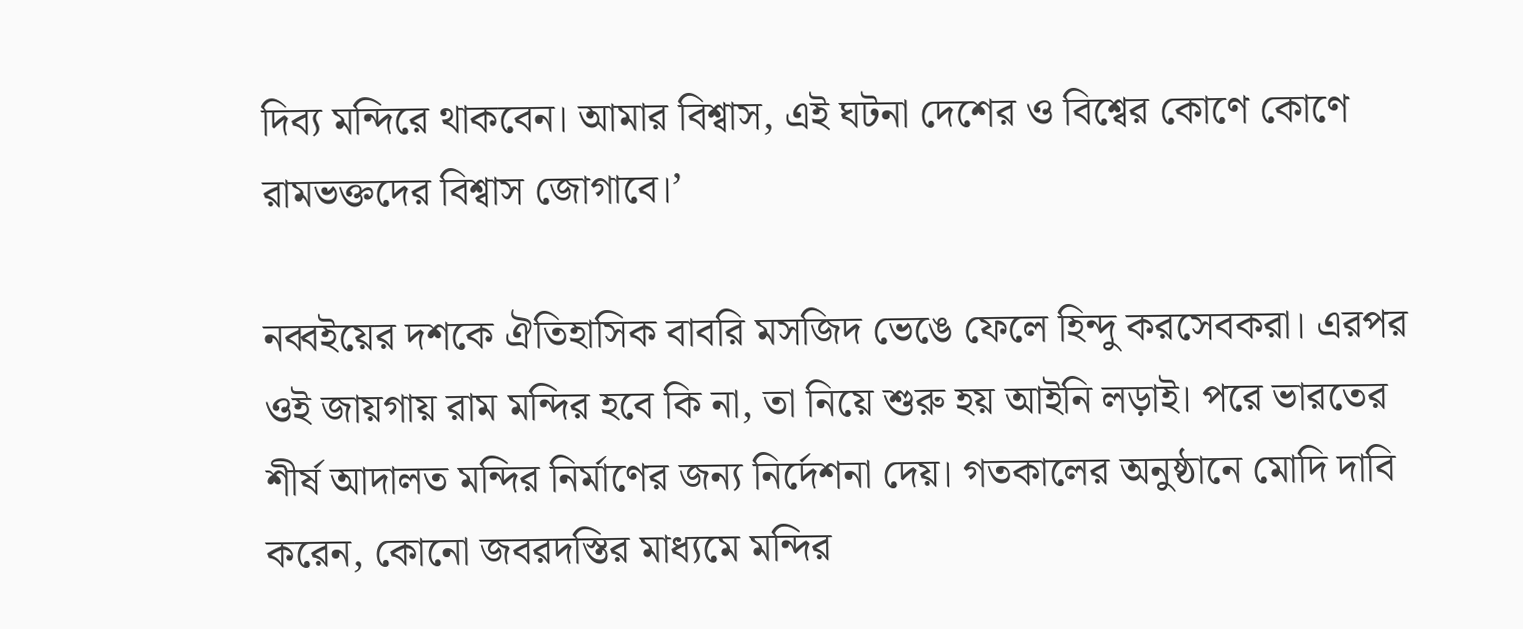দিব্য মন্দিরে থাকবেন। আমার বিশ্বাস, এই ঘটনা দেশের ও বিশ্বের কোণে কোণে রামভক্তদের বিশ্বাস জোগাবে।’

নব্বইয়ের দশকে ঐতিহাসিক বাবরি মসজিদ ভেঙে ফেলে হিন্দু করসেবকরা। এরপর ওই জায়গায় রাম মন্দির হবে কি না, তা নিয়ে শুরু হয় আইনি লড়াই। পরে ভারতের শীর্ষ আদালত মন্দির নির্মাণের জন্য নির্দেশনা দেয়। গতকালের অনুষ্ঠানে মোদি দাবি করেন, কোনো জবরদস্তির মাধ্যমে মন্দির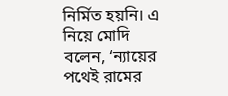নির্মিত হয়নি। এ নিয়ে মোদি বলেন, ‘ন্যায়ের পথেই রামের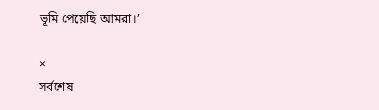ভূমি পেয়েছি আমরা।’

×
সর্বশেষ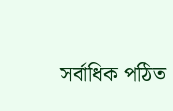সর্বাধিক পঠিত